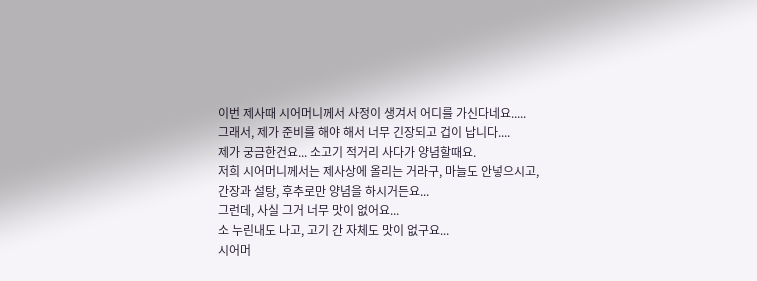이번 제사때 시어머니께서 사정이 생겨서 어디를 가신다네요.....
그래서, 제가 준비를 해야 해서 너무 긴장되고 겁이 납니다....
제가 궁금한건요... 소고기 적거리 사다가 양념할때요.
저희 시어머니께서는 제사상에 올리는 거라구, 마늘도 안넣으시고, 간장과 설탕, 후추로만 양념을 하시거든요...
그런데, 사실 그거 너무 맛이 없어요...
소 누린내도 나고, 고기 간 자체도 맛이 없구요...
시어머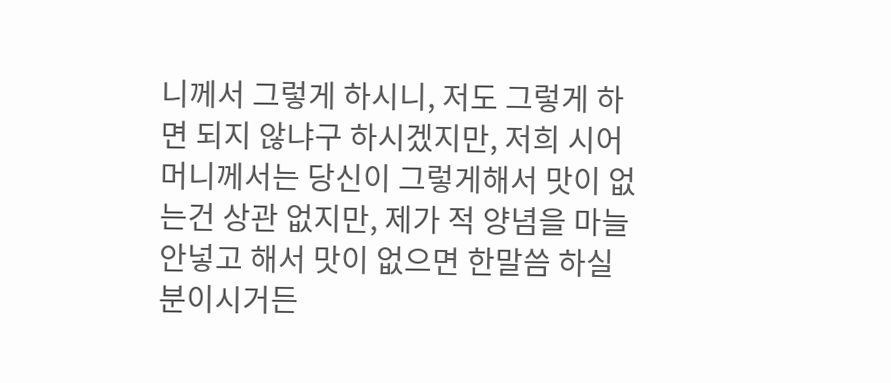니께서 그렇게 하시니, 저도 그렇게 하면 되지 않냐구 하시겠지만, 저희 시어머니께서는 당신이 그렇게해서 맛이 없는건 상관 없지만, 제가 적 양념을 마늘 안넣고 해서 맛이 없으면 한말씀 하실 분이시거든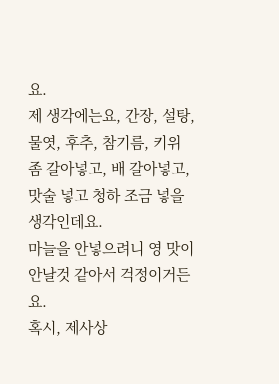요.
제 생각에는요, 간장, 설탕, 물엿, 후추, 참기름, 키위 좀 갈아넣고, 배 갈아넣고, 맛술 넣고 청하 조금 넣을 생각인데요.
마늘을 안넣으려니 영 맛이 안날것 같아서 걱정이거든요.
혹시, 제사상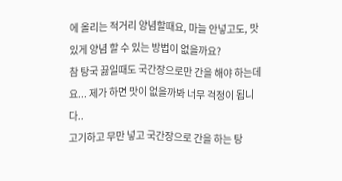에 올리는 적거리 양념할때요, 마늘 안넣고도, 맛있게 양념 할 수 있는 방법이 없을까요?
참 탕국 끓일때도 국간장으로만 간을 해야 하는데요... 제가 하면 맛이 없을까봐 너무 걱정이 됩니다..
고기하고 무만 넣고 국간장으로 간을 하는 탕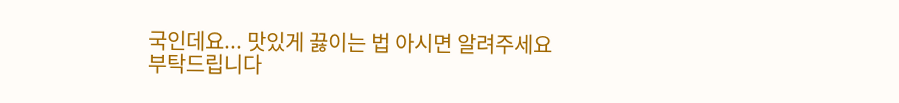국인데요... 맛있게 끓이는 법 아시면 알려주세요
부탁드립니다